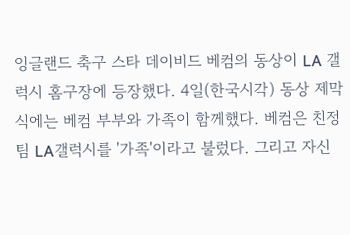잉글랜드 축구 스타 데이비드 베컴의 동상이 LA 갤럭시 홈구장에 등장했다. 4일(한국시각) 동상 제막식에는 베컴 부부와 가족이 함께했다. 베컴은 친정팀 LA갤럭시를 '가족'이라고 불렀다. 그리고 자신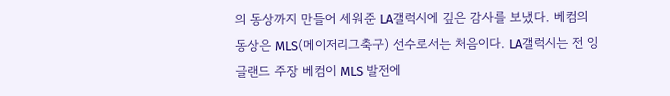의 동상까지 만들어 세워준 LA갤럭시에 깊은 감사를 보냈다. 베컴의 동상은 MLS(메이저리그축구) 선수로서는 처음이다. LA갤럭시는 전 잉글랜드 주장 베컴이 MLS 발전에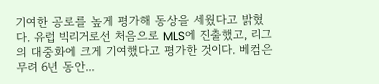기여한 공로를 높게 평가해 동상을 세웠다고 밝혔다. 유럽 빅리거로선 처음으로 MLS에 진출했고, 리그의 대중화에 크게 기여했다고 평가한 것이다. 베컴은 무려 6년 동안...